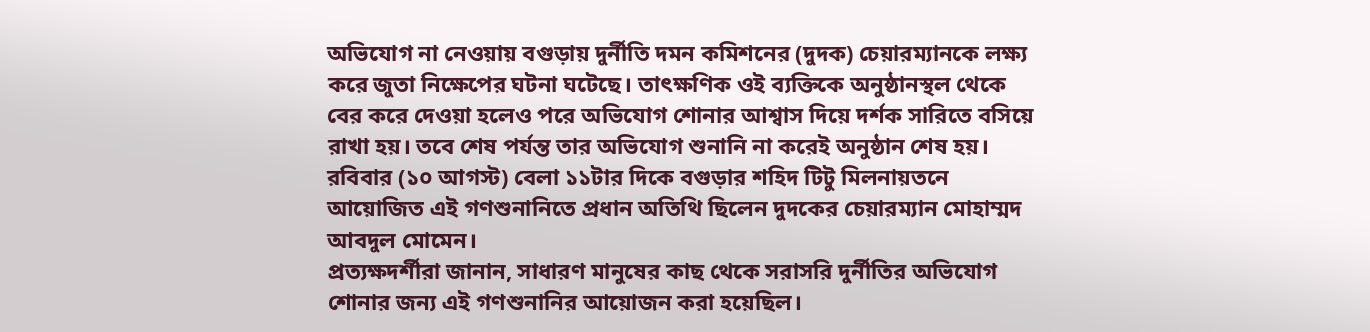অভিযোগ না নেওয়ায় বগুড়ায় দুর্নীতি দমন কমিশনের (দুদক) চেয়ারম্যানকে লক্ষ্য করে জুতা নিক্ষেপের ঘটনা ঘটেছে। তাৎক্ষণিক ওই ব্যক্তিকে অনুষ্ঠানস্থল থেকে বের করে দেওয়া হলেও পরে অভিযোগ শোনার আশ্বাস দিয়ে দর্শক সারিতে বসিয়ে রাখা হয়। তবে শেষ পর্যন্ত তার অভিযোগ শুনানি না করেই অনুষ্ঠান শেষ হয়।
রবিবার (১০ আগস্ট) বেলা ১১টার দিকে বগুড়ার শহিদ টিটু মিলনায়তনে আয়োজিত এই গণশুনানিতে প্রধান অতিথি ছিলেন দুদকের চেয়ারম্যান মোহাম্মদ আবদুল মোমেন।
প্রত্যক্ষদর্শীরা জানান, সাধারণ মানুষের কাছ থেকে সরাসরি দুর্নীতির অভিযোগ শোনার জন্য এই গণশুনানির আয়োজন করা হয়েছিল।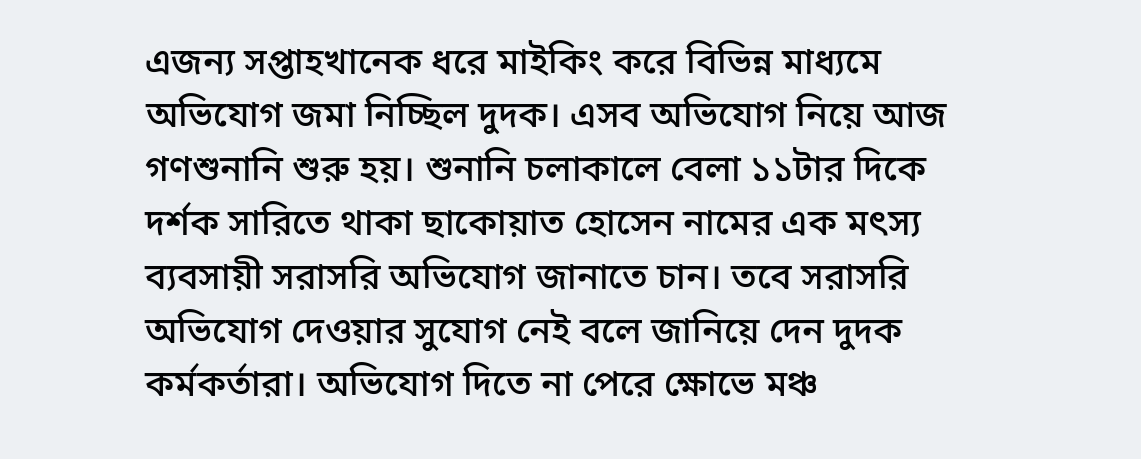এজন্য সপ্তাহখানেক ধরে মাইকিং করে বিভিন্ন মাধ্যমে অভিযোগ জমা নিচ্ছিল দুদক। এসব অভিযোগ নিয়ে আজ গণশুনানি শুরু হয়। শুনানি চলাকালে বেলা ১১টার দিকে দর্শক সারিতে থাকা ছাকোয়াত হোসেন নামের এক মৎস্য ব্যবসায়ী সরাসরি অভিযোগ জানাতে চান। তবে সরাসরি অভিযোগ দেওয়ার সুযোগ নেই বলে জানিয়ে দেন দুদক কর্মকর্তারা। অভিযোগ দিতে না পেরে ক্ষোভে মঞ্চ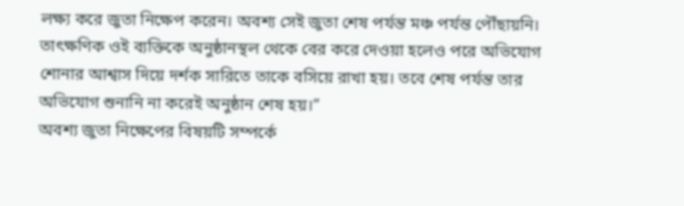লক্ষ্য করে জুতা নিক্ষেপ করেন। অবশ্য সেই জুতা শেষ পর্যন্ত মঞ্চ পর্যন্ত পৌঁছায়নি। তাৎক্ষণিক ওই ব্যক্তিকে অনুষ্ঠানস্থল থেকে বের করে দেওয়া হলেও পরে অভিযোগ শোনার আশ্বাস দিয়ে দর্শক সারিতে তাকে বসিয়ে রাখা হয়। তবে শেষ পর্যন্ত তার অভিযোগ শুনানি না করেই অনুষ্ঠান শেষ হয়।”
অবশ্য জুতা নিক্ষেপের বিষয়টি সম্পর্কে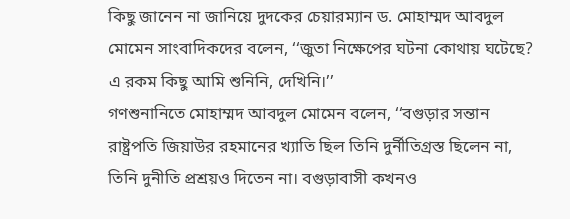কিছু জানেন না জানিয়ে দুদকের চেয়ারম্যান ড. মোহাম্মদ আবদুল মোমেন সাংবাদিকদের বলেন, ‘‘জুতা নিক্ষেপের ঘটনা কোথায় ঘটেছে? এ রকম কিছু আমি শুনিনি, দেখিনি।’’
গণশুনানিতে মোহাম্মদ আবদুল মোমেন বলেন, ‘‘বগুড়ার সন্তান রাষ্ট্রপতি জিয়াউর রহমানের খ্যাতি ছিল তিনি দুর্নীতিগ্রস্ত ছিলেন না, তিনি দুনীতি প্রশ্রয়ও দিতেন না। বগুড়াবাসী কখনও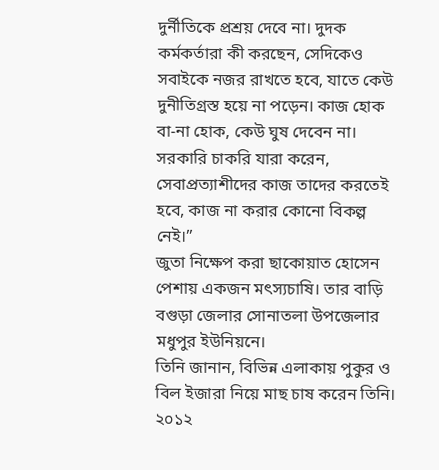দুর্নীতিকে প্রশ্রয় দেবে না। দুদক কর্মকর্তারা কী করছেন, সেদিকেও সবাইকে নজর রাখতে হবে, যাতে কেউ দুনীতিগ্রস্ত হয়ে না পড়েন। কাজ হোক বা-না হোক, কেউ ঘুষ দেবেন না। সরকারি চাকরি যারা করেন, সেবাপ্রত্যাশীদের কাজ তাদের করতেই হবে, কাজ না করার কোনো বিকল্প নেই।’’
জুতা নিক্ষেপ করা ছাকোয়াত হোসেন পেশায় একজন মৎস্যচাষি। তার বাড়ি বগুড়া জেলার সোনাতলা উপজেলার মধুপুর ইউনিয়নে।
তিনি জানান, বিভিন্ন এলাকায় পুকুর ও বিল ইজারা নিয়ে মাছ চাষ করেন তিনি। ২০১২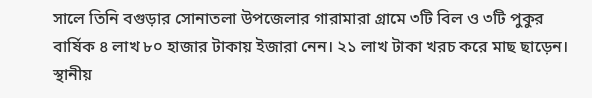সালে তিনি বগুড়ার সোনাতলা উপজেলার গারামারা গ্রামে ৩টি বিল ও ৩টি পুকুর বার্ষিক ৪ লাখ ৮০ হাজার টাকায় ইজারা নেন। ২১ লাখ টাকা খরচ করে মাছ ছাড়েন। স্থানীয়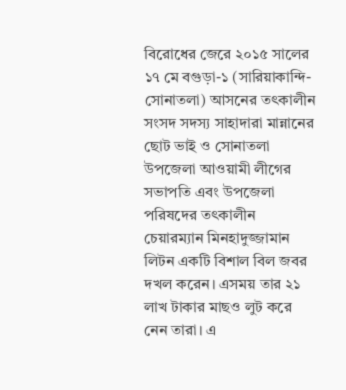বিরোধের জেরে ২০১৫ সালের ১৭ মে বগুড়া-১ (সারিয়াকান্দি-সোনাতলা) আসনের তৎকালীন সংসদ সদস্য সাহাদারা মান্নানের ছোট ভাই ও সোনাতলা উপজেলা আওয়ামী লীগের সভাপতি এবং উপজেলা পরিষদের তৎকালীন চেয়ারম্যান মিনহাদুজ্জামান লিটন একটি বিশাল বিল জবর দখল করেন। এসময় তার ২১ লাখ টাকার মাছও লুট করে নেন তারা। এ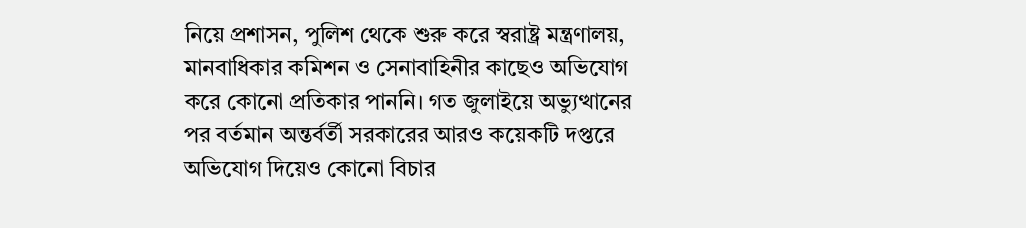নিয়ে প্রশাসন, পুলিশ থেকে শুরু করে স্বরাষ্ট্র মন্ত্রণালয়, মানবাধিকার কমিশন ও সেনাবাহিনীর কাছেও অভিযোগ করে কোনো প্রতিকার পাননি। গত জুলাইয়ে অভ্যুত্থানের পর বর্তমান অন্তর্বর্তী সরকারের আরও কয়েকটি দপ্তরে অভিযোগ দিয়েও কোনো বিচার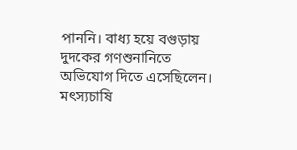পাননি। বাধ্য হয়ে বগুড়ায় দুদকের গণশুনানিতে অভিযোগ দিতে এসেছিলেন।
মৎস্যচাষি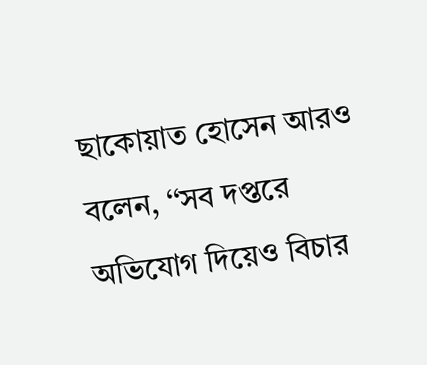ছাকোয়াত হোসেন আরও বলেন, ‘‘সব দপ্তরে অভিযোগ দিয়েও বিচার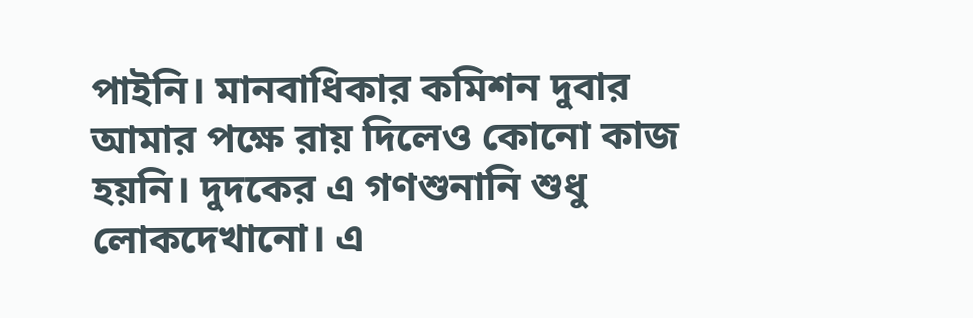পাইনি। মানবাধিকার কমিশন দুবার আমার পক্ষে রায় দিলেও কোনো কাজ হয়নি। দুদকের এ গণশুনানি শুধু লোকদেখানো। এ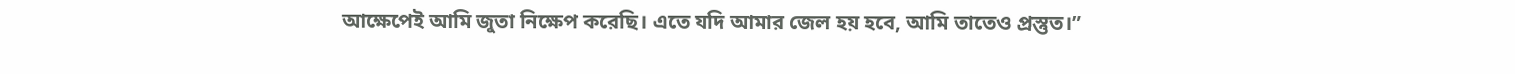আক্ষেপেই আমি জুতা নিক্ষেপ করেছি। এতে যদি আমার জেল হয় হবে, আমি তাতেও প্রস্তুত।”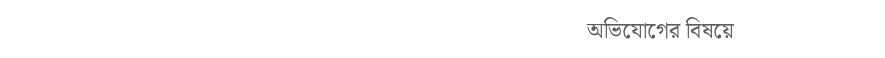অভিযোগের বিষয়ে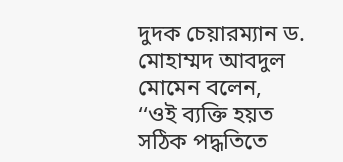দুদক চেয়ারম্যান ড. মোহাম্মদ আবদুল মোমেন বলেন, ‘‘ওই ব্যক্তি হয়ত সঠিক পদ্ধতিতে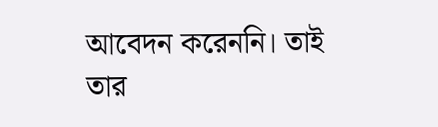আবেদন করেননি। তাই তার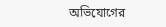অভিযোগের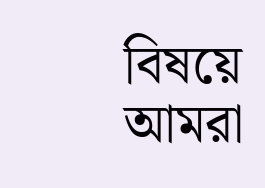বিষয়ে আমরা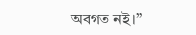অবগত নই।”